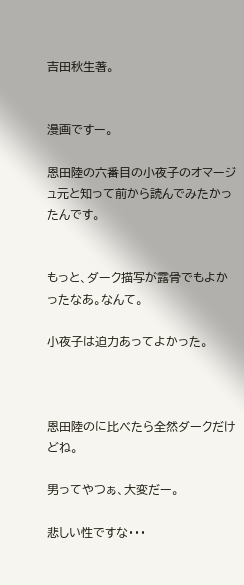吉田秋生著。


漫画ですー。

恩田陸の六番目の小夜子のオマージュ元と知って前から読んでみたかったんです。


もっと、ダーク描写が露骨でもよかったなあ。なんて。

小夜子は迫力あってよかった。



恩田陸のに比べたら全然ダークだけどね。

男ってやつぁ、大変だー。

悲しい性ですな・・・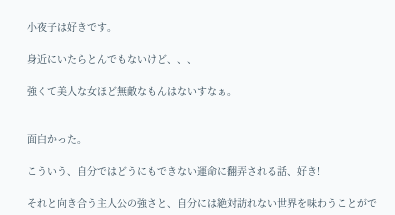小夜子は好きです。

身近にいたらとんでもないけど、、、

強くて美人な女ほど無敵なもんはないすなぁ。


面白かった。

こういう、自分ではどうにもできない運命に翻弄される話、好き!

それと向き合う主人公の強さと、自分には絶対訪れない世界を味わうことがで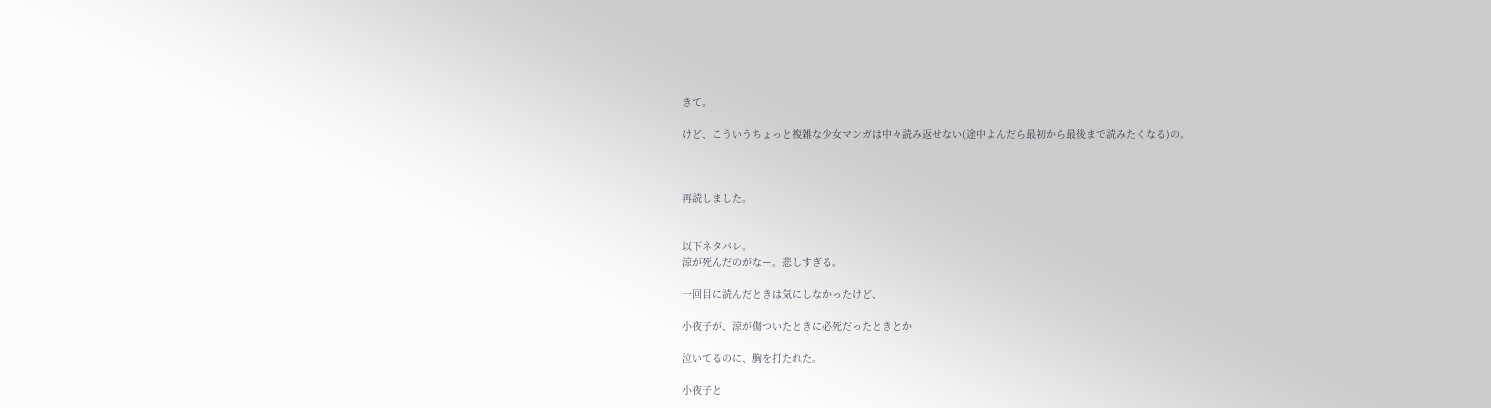きて。

けど、こういうちょっと複雑な少女マンガは中々読み返せない(途中よんだら最初から最後まで読みたくなる)の。



再読しました。


以下ネタバレ。
涼が死んだのがなー。悲しすぎる。

一回目に読んだときは気にしなかったけど、

小夜子が、涼が傷ついたときに必死だったときとか

泣いてるのに、胸を打たれた。

小夜子と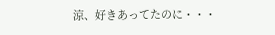涼、好きあってたのに・・・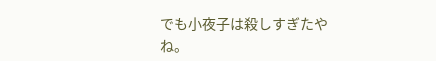でも小夜子は殺しすぎたやね。